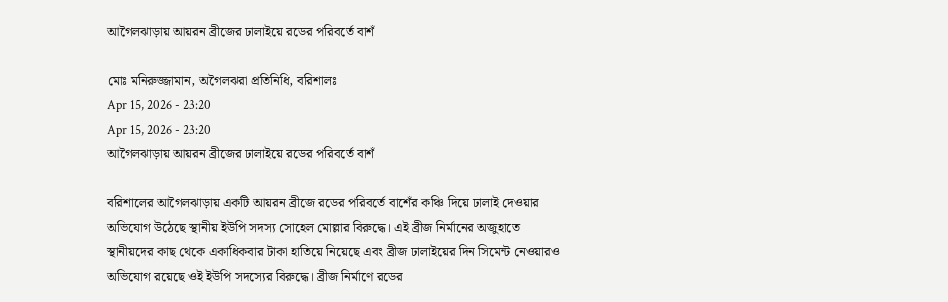আগৈলঝাড়ায় আয়রন ব্রীজের ঢালাইয়ে রডের পরিবর্তে বাশঁ

মোঃ মনিরুজ্জামান, অগৈলঝরা প্রতিনিধি, বরিশালঃ
Apr 15, 2026 - 23:20
Apr 15, 2026 - 23:20
আগৈলঝাড়ায় আয়রন ব্রীজের ঢালাইয়ে রডের পরিবর্তে বাশঁ

বরিশালের আগৈলঝাড়ায় একটি আয়রন ব্রীজে রডের পরিবর্তে বাশেঁর কঞ্চি দিয়ে ঢালাই দেওয়ার অভিযোগ উঠেছে স্থানীয় ইউপি সদস্য সোহেল মোল্লার বিরুদ্ধে। এই ব্রীজ নির্মানের অজুহাতে স্থানীয়দের কাছ থেকে একাধিকবার টাকা হাতিয়ে নিয়েছে এবং ব্রীজ ঢালাইয়ের দিন সিমেন্ট নেওয়ারও অভিযোগ রয়েছে ওই ইউপি সদস্যের বিরুদ্ধে। ব্রীজ নির্মাণে রডের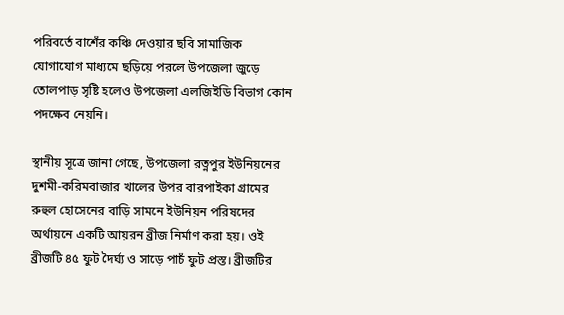পরিবর্তে বাশেঁর কঞ্চি দেওয়ার ছবি সামাজিক যোগাযোগ মাধ্যমে ছড়িয়ে পরলে উপজেলা জুড়ে তোলপাড় সৃষ্টি হলেও উপজেলা এলজিইডি বিভাগ কোন পদক্ষেব নেয়নি।

স্থানীয় সূত্রে জানা গেছে, উপজেলা রত্নপুর ইউনিয়নের দুশমী-করিমবাজার খালের উপর বারপাইকা গ্রামের রুহুল হোসেনের বাড়ি সামনে ইউনিয়ন পরিষদের অর্থায়নে একটি আয়রন ব্রীজ নির্মাণ করা হয়। ওই ব্রীজটি ৪৫ ফুট দৈর্ঘ্য ও সাড়ে পাচঁ ফুট প্রস্ত। ব্রীজটির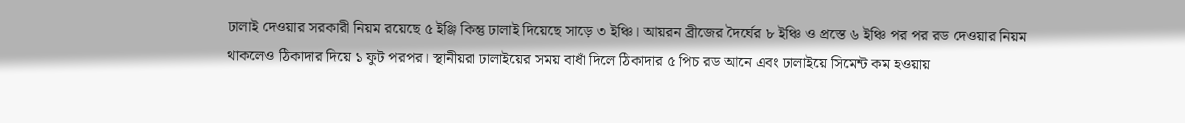ঢালাই দেওয়ার সরকারী নিয়ম রয়েছে ৫ ইঞ্জি কিন্তু ঢালাই দিয়েছে সাড়ে ৩ ইঞ্চি। আয়রন ব্রীজের দৈর্ঘের ৮ ইঞ্চি ও প্রস্তে ৬ ইঞ্চি পর পর রড দেওয়ার নিয়ম থাকলেও ঠিকাদার দিয়ে ১ ফুট পরপর। স্থানীয়রা ঢালাইয়ের সময় বাধাঁ দিলে ঠিকাদার ৫ পিচ রড আনে এবং ঢালাইয়ে সিমেন্ট কম হওয়ায়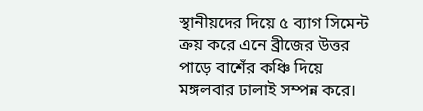স্থানীয়দের দিয়ে ৫ ব্যাগ সিমেন্ট ক্রয় করে এনে ব্রীজের উত্তর পাড়ে বাশেঁর কঞ্চি দিয়ে মঙ্গলবার ঢালাই সম্পন্ন করে।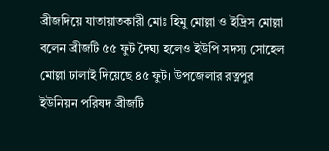ব্রীজদিয়ে যাতায়াতকারী মোঃ হিমু মোল্লা ও ইদ্রিস মোল্লা বলেন ব্রীজটি ৫৫ ফুট দৈঘ্য হলেও ইউপি সদস্য সোহেল মোল্লা ঢালাই দিয়েছে ৪৫ ফুট। উপজেলার রত্নপুর ইউনিয়ন পরিষদ ব্রীজটি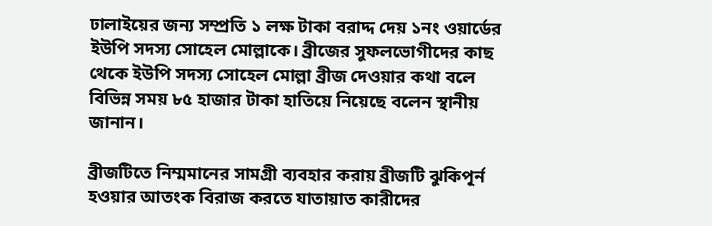ঢালাইয়ের জন্য সম্প্রতি ১ লক্ষ টাকা বরাদ্দ দেয় ১নং ওয়ার্ডের ইউপি সদস্য সোহেল মোল্লাকে। ব্রীজের সুফলভোগীদের কাছ থেকে ইউপি সদস্য সোহেল মোল্লা ব্রীজ দেওয়ার কথা বলে বিভিন্ন সময় ৮৫ হাজার টাকা হাতিয়ে নিয়েছে বলেন স্থানীয় জানান।

ব্রীজটিতে নিম্মমানের সামগ্রী ব্যবহার করায় ব্রীজটি ঝুকিপূর্ন হওয়ার আতংক বিরাজ করতে যাতায়াত কারীদের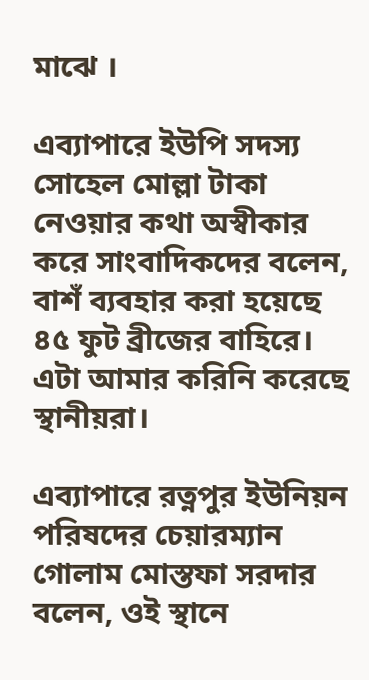মাঝে ।

এব্যাপারে ইউপি সদস্য সোহেল মোল্লা টাকা নেওয়ার কথা অস্বীকার করে সাংবাদিকদের বলেন, বাশঁ ব্যবহার করা হয়েছে ৪৫ ফুট ব্রীজের বাহিরে। এটা আমার করিনি করেছে স্থানীয়রা।

এব্যাপারে রত্নপুর ইউনিয়ন পরিষদের চেয়ারম্যান গোলাম মোস্তফা সরদার বলেন, ওই স্থানে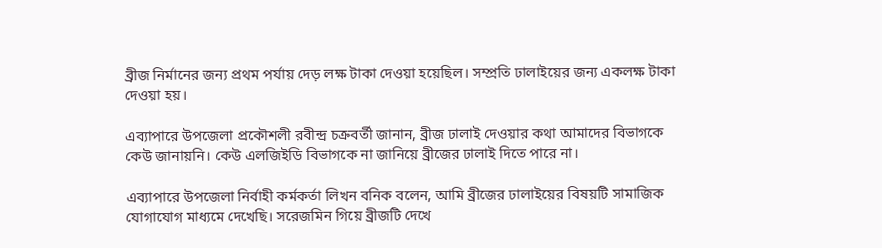ব্রীজ নির্মানের জন্য প্রথম পর্যায় দেড় লক্ষ টাকা দেওয়া হয়েছিল। সম্প্রতি ঢালাইয়ের জন্য একলক্ষ টাকা দেওয়া হয়।

এব্যাপারে উপজেলা প্রকৌশলী রবীন্দ্র চক্রবর্তী জানান, ব্রীজ ঢালাই দেওয়ার কথা আমাদের বিভাগকে কেউ জানায়নি। কেউ এলজিইডি বিভাগকে না জানিয়ে ব্রীজের ঢালাই দিতে পারে না।

এব্যাপারে উপজেলা নির্বাহী কর্মকর্তা লিখন বনিক বলেন, আমি ব্রীজের ঢালাইয়ের বিষয়টি সামাজিক যোগাযোগ মাধ্যমে দেখেছি। সরেজমিন গিয়ে ব্রীজটি দেখে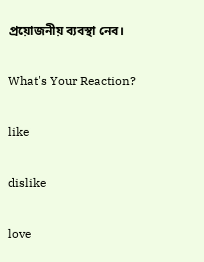প্রয়োজনীয় ব্যবস্থা নেব।

What's Your Reaction?

like

dislike

love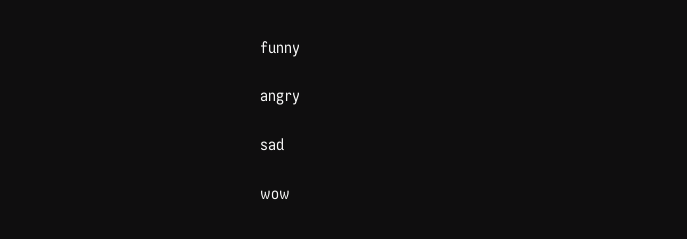funny

angry

sad

wow